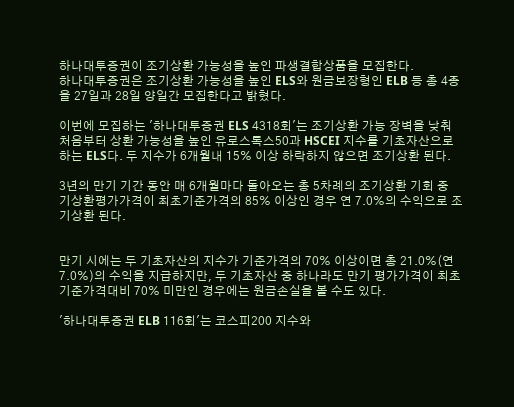하나대투증권이 조기상환 가능성을 높인 파생결합상품을 모집한다.
하나대투증권은 조기상환 가능성을 높인 ELS와 원금보장형인 ELB 등 총 4종을 27일과 28일 양일간 모집한다고 밝혔다.

이번에 모집하는 '하나대투증권 ELS 4318회'는 조기상환 가능 장벽을 낮춰 처음부터 상환 가능성을 높인 유로스톡스50과 HSCEI 지수를 기초자산으로 하는 ELS다. 두 지수가 6개월내 15% 이상 하락하지 않으면 조기상환 된다.

3년의 만기 기간 동안 매 6개월마다 돌아오는 총 5차례의 조기상환 기회 중 기상환평가가격이 최초기준가격의 85% 이상인 경우 연 7.0%의 수익으로 조기상환 된다.


만기 시에는 두 기초자산의 지수가 기준가격의 70% 이상이면 총 21.0%(연 7.0%)의 수익을 지급하지만, 두 기초자산 중 하나라도 만기 평가가격이 최초 기준가격대비 70% 미만인 경우에는 원금손실을 볼 수도 있다.

'하나대투증권 ELB 116회'는 코스피200 지수와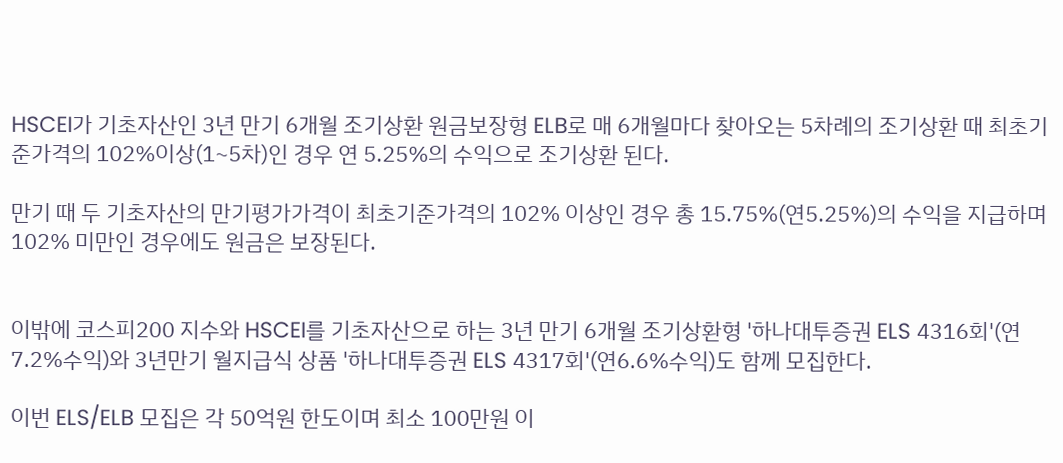HSCEI가 기초자산인 3년 만기 6개월 조기상환 원금보장형 ELB로 매 6개월마다 찾아오는 5차례의 조기상환 때 최초기준가격의 102%이상(1~5차)인 경우 연 5.25%의 수익으로 조기상환 된다.

만기 때 두 기초자산의 만기평가가격이 최초기준가격의 102% 이상인 경우 총 15.75%(연5.25%)의 수익을 지급하며 102% 미만인 경우에도 원금은 보장된다.


이밖에 코스피200 지수와 HSCEI를 기초자산으로 하는 3년 만기 6개월 조기상환형 '하나대투증권 ELS 4316회'(연 7.2%수익)와 3년만기 월지급식 상품 '하나대투증권 ELS 4317회'(연6.6%수익)도 함께 모집한다.

이번 ELS/ELB 모집은 각 50억원 한도이며 최소 100만원 이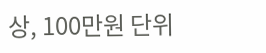상, 100만원 단위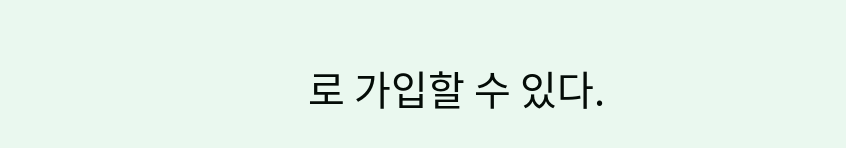로 가입할 수 있다.